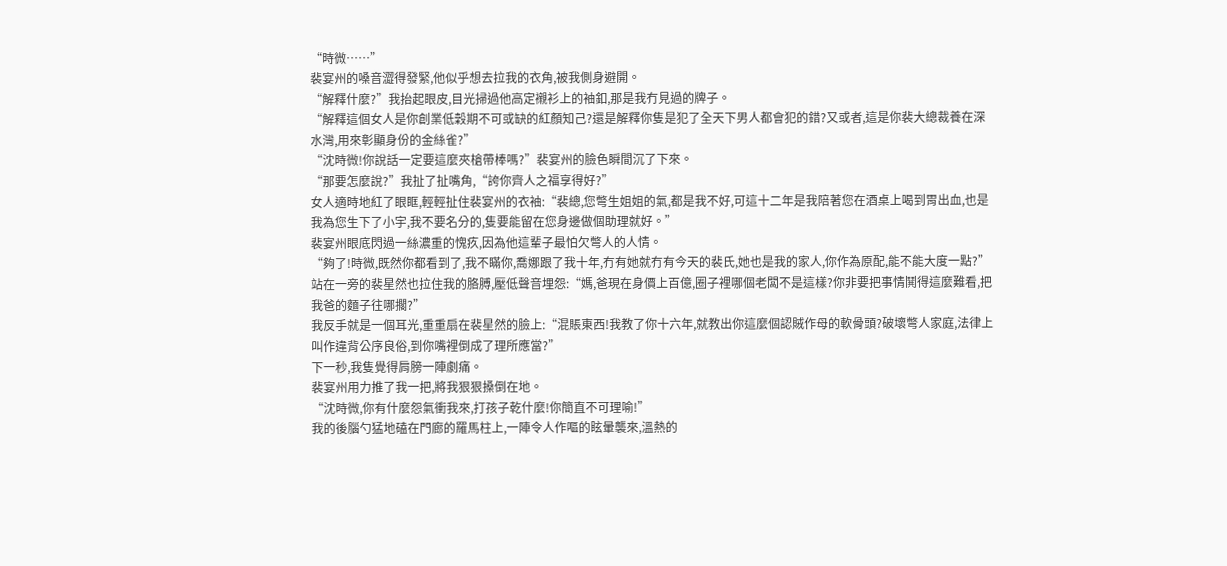“時微……”
裴宴州的嗓音澀得發緊,他似乎想去拉我的衣角,被我側身避開。
“解釋什麼?”我抬起眼皮,目光掃過他高定襯衫上的袖釦,那是我冇見過的牌子。
“解釋這個女人是你創業低穀期不可或缺的紅顏知己?還是解釋你隻是犯了全天下男人都會犯的錯?又或者,這是你裴大總裁養在深水灣,用來彰顯身份的金絲雀?”
“沈時微!你說話一定要這麼夾槍帶棒嗎?”裴宴州的臉色瞬間沉了下來。
“那要怎麼說?”我扯了扯嘴角,“誇你齊人之福享得好?”
女人適時地紅了眼眶,輕輕扯住裴宴州的衣袖:“裴總,您彆生姐姐的氣,都是我不好,可這十二年是我陪著您在酒桌上喝到胃出血,也是我為您生下了小宇,我不要名分的,隻要能留在您身邊做個助理就好。”
裴宴州眼底閃過一絲濃重的愧疚,因為他這輩子最怕欠彆人的人情。
“夠了!時微,既然你都看到了,我不瞞你,喬娜跟了我十年,冇有她就冇有今天的裴氏,她也是我的家人,你作為原配,能不能大度一點?”
站在一旁的裴星然也拉住我的胳膊,壓低聲音埋怨:“媽,爸現在身價上百億,圈子裡哪個老闆不是這樣?你非要把事情鬨得這麼難看,把我爸的麵子往哪擱?”
我反手就是一個耳光,重重扇在裴星然的臉上:“混賬東西!我教了你十六年,就教出你這麼個認賊作母的軟骨頭?破壞彆人家庭,法律上叫作違背公序良俗,到你嘴裡倒成了理所應當?”
下一秒,我隻覺得肩膀一陣劇痛。
裴宴州用力推了我一把,將我狠狠搡倒在地。
“沈時微,你有什麼怨氣衝我來,打孩子乾什麼!你簡直不可理喻!”
我的後腦勺猛地磕在門廊的羅馬柱上,一陣令人作嘔的眩暈襲來,溫熱的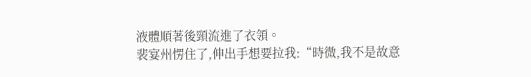液體順著後頸流進了衣領。
裴宴州愣住了,伸出手想要拉我:“時微,我不是故意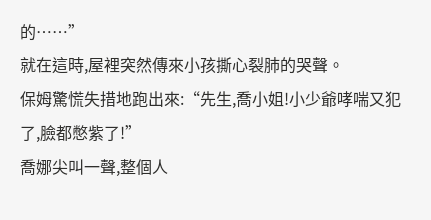的……”
就在這時,屋裡突然傳來小孩撕心裂肺的哭聲。
保姆驚慌失措地跑出來:“先生,喬小姐!小少爺哮喘又犯了,臉都憋紫了!”
喬娜尖叫一聲,整個人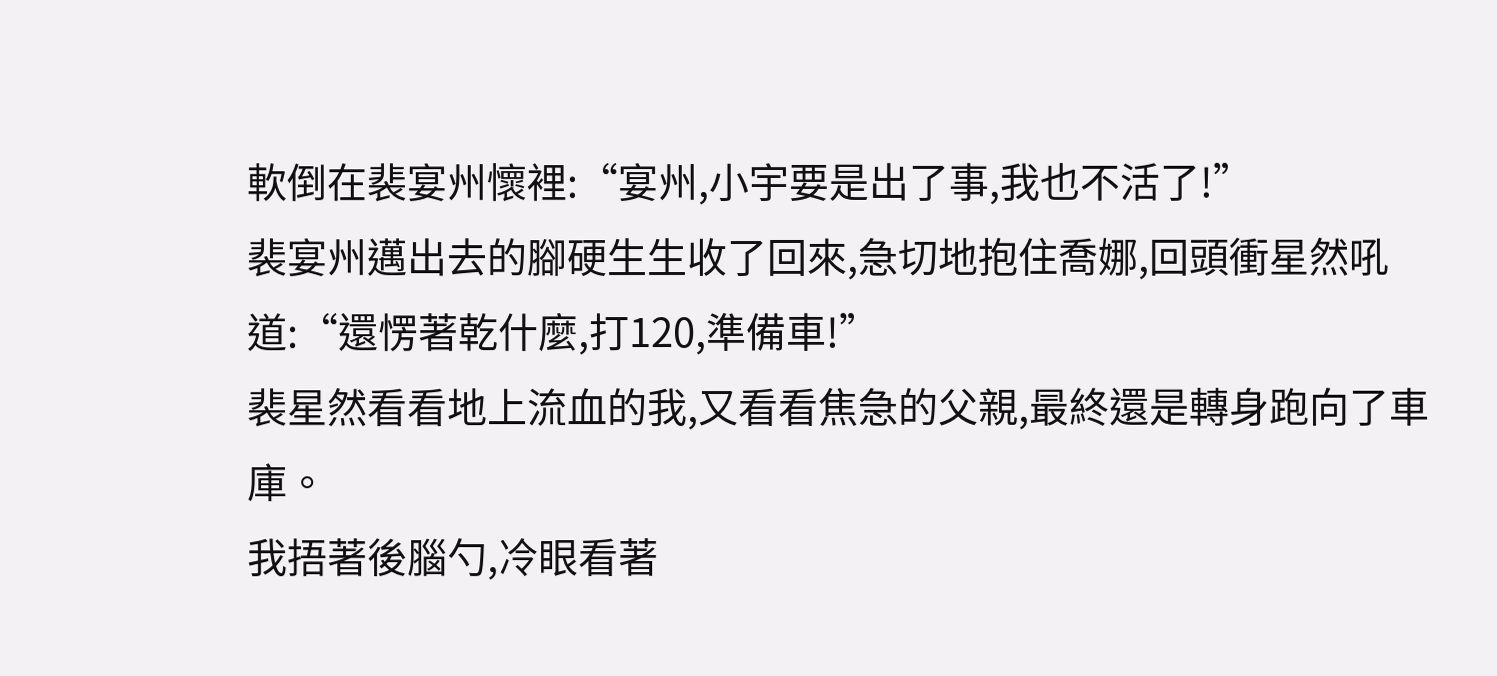軟倒在裴宴州懷裡:“宴州,小宇要是出了事,我也不活了!”
裴宴州邁出去的腳硬生生收了回來,急切地抱住喬娜,回頭衝星然吼道:“還愣著乾什麼,打120,準備車!”
裴星然看看地上流血的我,又看看焦急的父親,最終還是轉身跑向了車庫。
我捂著後腦勺,冷眼看著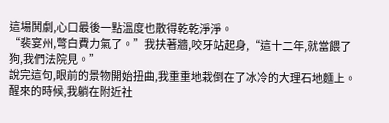這場鬨劇,心口最後一點溫度也散得乾乾淨淨。
“裴宴州,彆白費力氣了。”我扶著牆,咬牙站起身,“這十二年,就當餵了狗,我們法院見。”
說完這句,眼前的景物開始扭曲,我重重地栽倒在了冰冷的大理石地麵上。
醒來的時候,我躺在附近社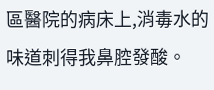區醫院的病床上,消毒水的味道刺得我鼻腔發酸。